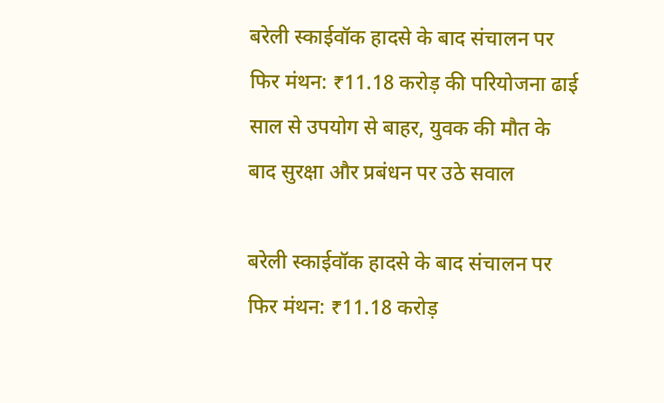बरेली स्काईवॉक हादसे के बाद संचालन पर फिर मंथन: ₹11.18 करोड़ की परियोजना ढाई साल से उपयोग से बाहर, युवक की मौत के बाद सुरक्षा और प्रबंधन पर उठे सवाल

बरेली स्काईवॉक हादसे के बाद संचालन पर फिर मंथन: ₹11.18 करोड़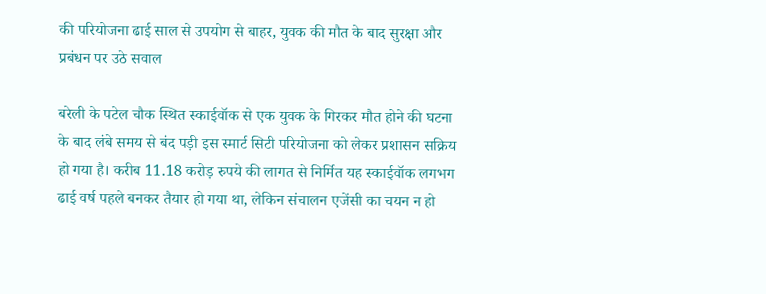की परियोजना ढाई साल से उपयोग से बाहर, युवक की मौत के बाद सुरक्षा और प्रबंधन पर उठे सवाल

बरेली के पटेल चौक स्थित स्काईवॉक से एक युवक के गिरकर मौत होने की घटना के बाद लंबे समय से बंद पड़ी इस स्मार्ट सिटी परियोजना को लेकर प्रशासन सक्रिय हो गया है। करीब 11.18 करोड़ रुपये की लागत से निर्मित यह स्काईवॉक लगभग ढाई वर्ष पहले बनकर तैयार हो गया था, लेकिन संचालन एजेंसी का चयन न हो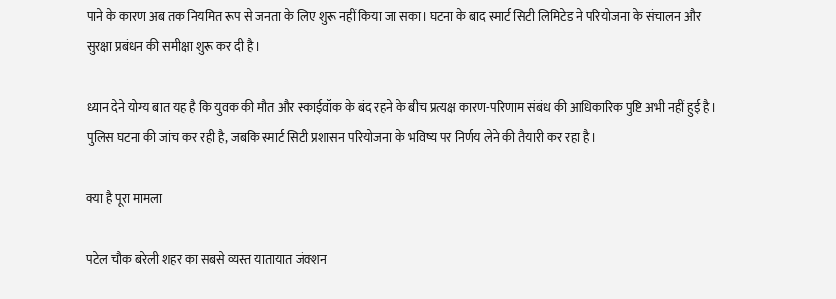पाने के कारण अब तक नियमित रूप से जनता के लिए शुरू नहीं किया जा सका। घटना के बाद स्मार्ट सिटी लिमिटेड ने परियोजना के संचालन और सुरक्षा प्रबंधन की समीक्षा शुरू कर दी है।

ध्यान देने योग्य बात यह है कि युवक की मौत और स्काईवॉक के बंद रहने के बीच प्रत्यक्ष कारण-परिणाम संबंध की आधिकारिक पुष्टि अभी नहीं हुई है। पुलिस घटना की जांच कर रही है, जबकि स्मार्ट सिटी प्रशासन परियोजना के भविष्य पर निर्णय लेने की तैयारी कर रहा है।

क्या है पूरा मामला

पटेल चौक बरेली शहर का सबसे व्यस्त यातायात जंक्शन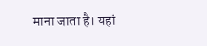माना जाता है। यहां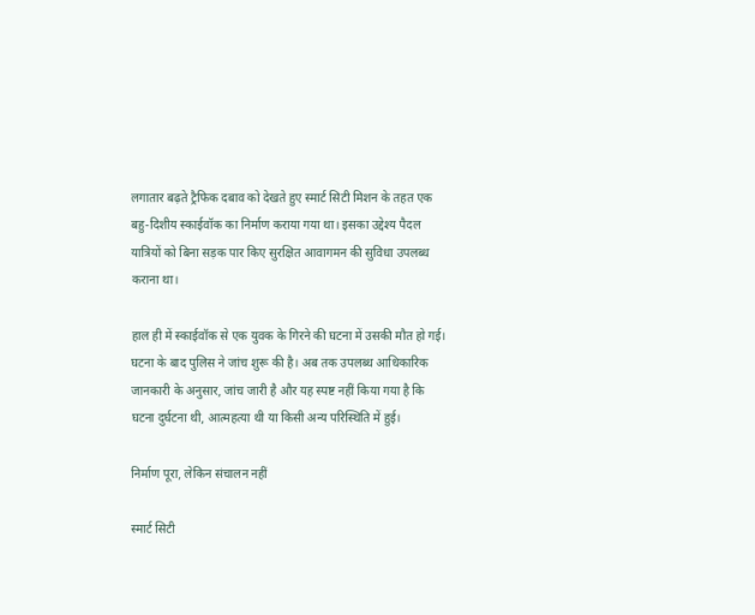लगातार बढ़ते ट्रैफिक दबाव को देखते हुए स्मार्ट सिटी मिशन के तहत एक बहु-दिशीय स्काईवॉक का निर्माण कराया गया था। इसका उद्देश्य पैदल यात्रियों को बिना सड़क पार किए सुरक्षित आवागमन की सुविधा उपलब्ध कराना था।

हाल ही में स्काईवॉक से एक युवक के गिरने की घटना में उसकी मौत हो गई। घटना के बाद पुलिस ने जांच शुरू की है। अब तक उपलब्ध आधिकारिक जानकारी के अनुसार, जांच जारी है और यह स्पष्ट नहीं किया गया है कि घटना दुर्घटना थी, आत्महत्या थी या किसी अन्य परिस्थिति में हुई।

निर्माण पूरा, लेकिन संचालन नहीं

स्मार्ट सिटी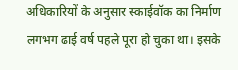अधिकारियों के अनुसार स्काईवॉक का निर्माण लगभग ढाई वर्ष पहले पूरा हो चुका था। इसके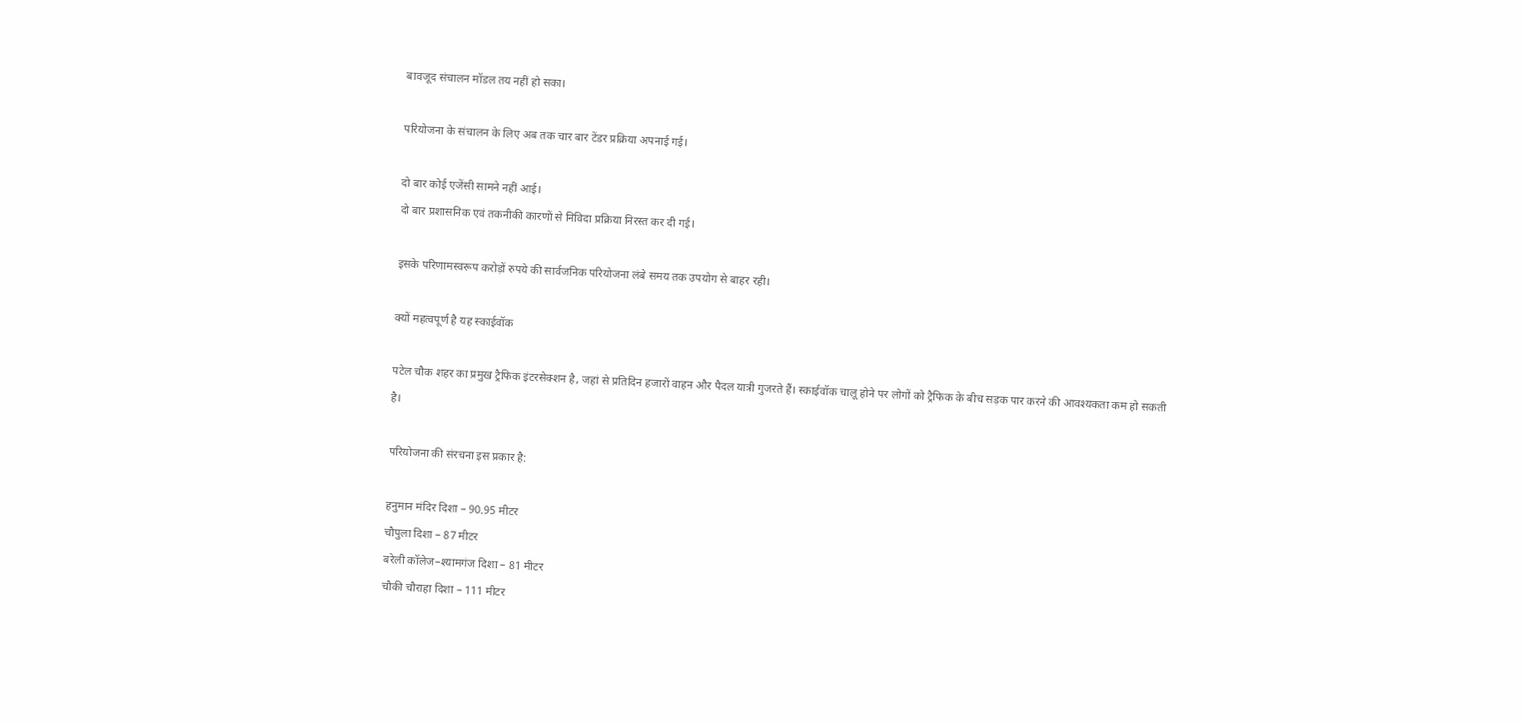बावजूद संचालन मॉडल तय नहीं हो सका।

परियोजना के संचालन के लिए अब तक चार बार टेंडर प्रक्रिया अपनाई गई।

दो बार कोई एजेंसी सामने नहीं आई।
दो बार प्रशासनिक एवं तकनीकी कारणों से निविदा प्रक्रिया निरस्त कर दी गई।

इसके परिणामस्वरूप करोड़ों रुपये की सार्वजनिक परियोजना लंबे समय तक उपयोग से बाहर रही।

क्यों महत्वपूर्ण है यह स्काईवॉक

पटेल चौक शहर का प्रमुख ट्रैफिक इंटरसेक्शन है, जहां से प्रतिदिन हजारों वाहन और पैदल यात्री गुजरते हैं। स्काईवॉक चालू होने पर लोगों को ट्रैफिक के बीच सड़क पार करने की आवश्यकता कम हो सकती है।

परियोजना की संरचना इस प्रकार है:

हनुमान मंदिर दिशा – 90.95 मीटर
चौपुला दिशा – 87 मीटर
बरेली कॉलेज–श्यामगंज दिशा – 81 मीटर
चौकी चौराहा दिशा – 111 मीटर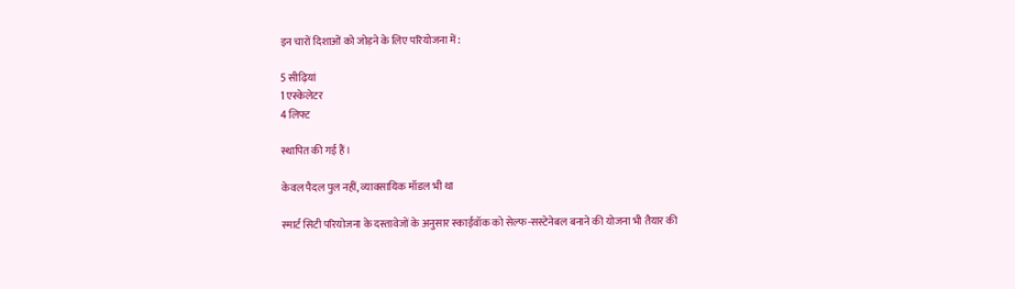इन चारों दिशाओं को जोड़ने के लिए परियोजना में:

5 सीढ़ियां
1 एस्केलेटर
4 लिफ्ट

स्थापित की गई हैं।

केवल पैदल पुल नहीं, व्यावसायिक मॉडल भी था

स्मार्ट सिटी परियोजना के दस्तावेजों के अनुसार स्काईवॉक को सेल्फ-सस्टेनेबल बनाने की योजना भी तैयार की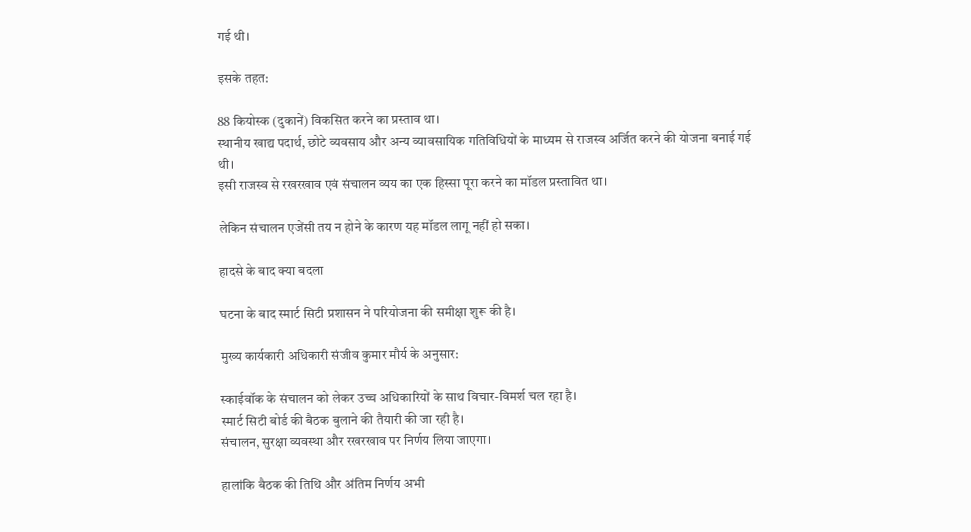गई थी।

इसके तहत:

88 कियोस्क (दुकानें) विकसित करने का प्रस्ताव था।
स्थानीय खाद्य पदार्थ, छोटे व्यवसाय और अन्य व्यावसायिक गतिविधियों के माध्यम से राजस्व अर्जित करने की योजना बनाई गई थी।
इसी राजस्व से रखरखाव एवं संचालन व्यय का एक हिस्सा पूरा करने का मॉडल प्रस्तावित था।

लेकिन संचालन एजेंसी तय न होने के कारण यह मॉडल लागू नहीं हो सका।

हादसे के बाद क्या बदला

घटना के बाद स्मार्ट सिटी प्रशासन ने परियोजना की समीक्षा शुरू की है।

मुख्य कार्यकारी अधिकारी संजीव कुमार मौर्य के अनुसार:

स्काईवॉक के संचालन को लेकर उच्च अधिकारियों के साथ विचार-विमर्श चल रहा है।
स्मार्ट सिटी बोर्ड की बैठक बुलाने की तैयारी की जा रही है।
संचालन, सुरक्षा व्यवस्था और रखरखाव पर निर्णय लिया जाएगा।

हालांकि बैठक की तिथि और अंतिम निर्णय अभी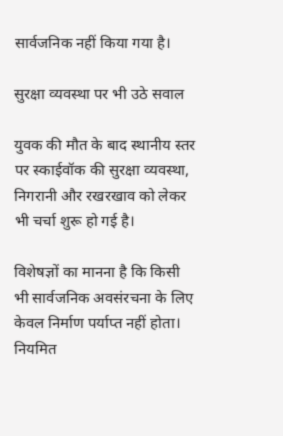सार्वजनिक नहीं किया गया है।

सुरक्षा व्यवस्था पर भी उठे सवाल

युवक की मौत के बाद स्थानीय स्तर पर स्काईवॉक की सुरक्षा व्यवस्था, निगरानी और रखरखाव को लेकर भी चर्चा शुरू हो गई है।

विशेषज्ञों का मानना है कि किसी भी सार्वजनिक अवसंरचना के लिए केवल निर्माण पर्याप्त नहीं होता। नियमित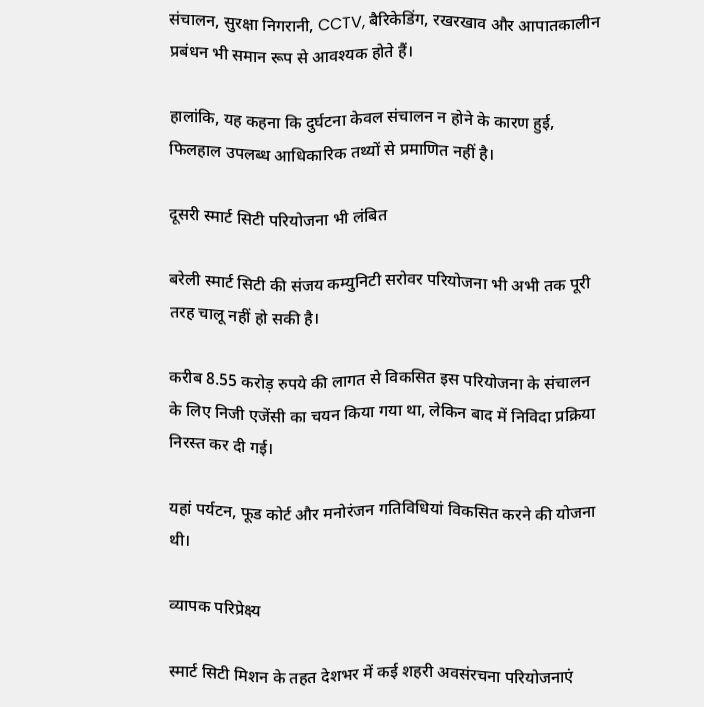संचालन, सुरक्षा निगरानी, CCTV, बैरिकेडिंग, रखरखाव और आपातकालीन प्रबंधन भी समान रूप से आवश्यक होते हैं।

हालांकि, यह कहना कि दुर्घटना केवल संचालन न होने के कारण हुई, फिलहाल उपलब्ध आधिकारिक तथ्यों से प्रमाणित नहीं है।

दूसरी स्मार्ट सिटी परियोजना भी लंबित

बरेली स्मार्ट सिटी की संजय कम्युनिटी सरोवर परियोजना भी अभी तक पूरी तरह चालू नहीं हो सकी है।

करीब 8.55 करोड़ रुपये की लागत से विकसित इस परियोजना के संचालन के लिए निजी एजेंसी का चयन किया गया था, लेकिन बाद में निविदा प्रक्रिया निरस्त कर दी गई।

यहां पर्यटन, फूड कोर्ट और मनोरंजन गतिविधियां विकसित करने की योजना थी।

व्यापक परिप्रेक्ष्य

स्मार्ट सिटी मिशन के तहत देशभर में कई शहरी अवसंरचना परियोजनाएं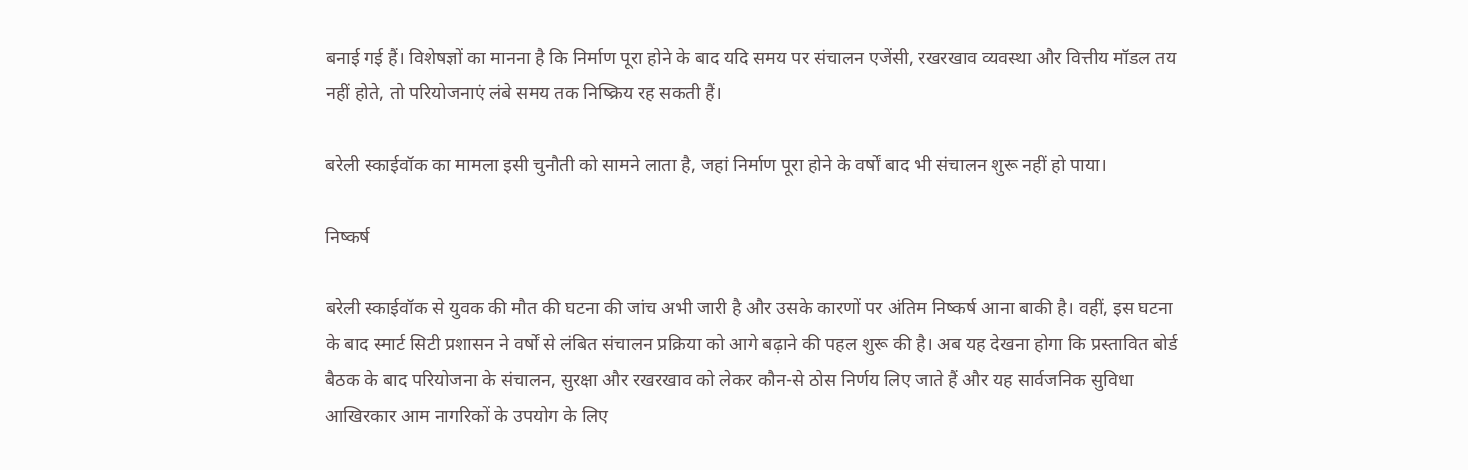बनाई गई हैं। विशेषज्ञों का मानना है कि निर्माण पूरा होने के बाद यदि समय पर संचालन एजेंसी, रखरखाव व्यवस्था और वित्तीय मॉडल तय नहीं होते, तो परियोजनाएं लंबे समय तक निष्क्रिय रह सकती हैं।

बरेली स्काईवॉक का मामला इसी चुनौती को सामने लाता है, जहां निर्माण पूरा होने के वर्षों बाद भी संचालन शुरू नहीं हो पाया।

निष्कर्ष

बरेली स्काईवॉक से युवक की मौत की घटना की जांच अभी जारी है और उसके कारणों पर अंतिम निष्कर्ष आना बाकी है। वहीं, इस घटना के बाद स्मार्ट सिटी प्रशासन ने वर्षों से लंबित संचालन प्रक्रिया को आगे बढ़ाने की पहल शुरू की है। अब यह देखना होगा कि प्रस्तावित बोर्ड बैठक के बाद परियोजना के संचालन, सुरक्षा और रखरखाव को लेकर कौन-से ठोस निर्णय लिए जाते हैं और यह सार्वजनिक सुविधा आखिरकार आम नागरिकों के उपयोग के लिए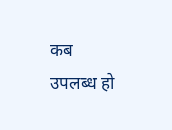कब उपलब्ध हो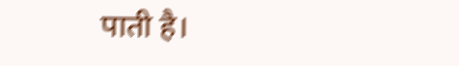पाती है।